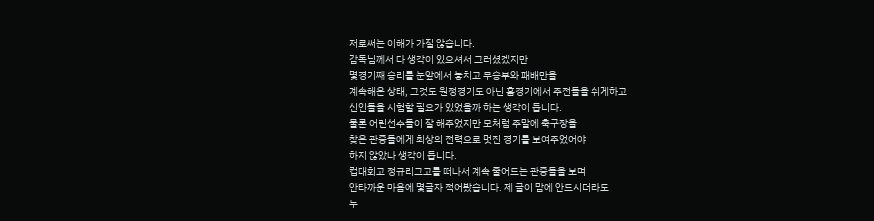저로써는 이해가 가질 않습니다.
감독님께서 다 생각이 있으셔서 그러셨겠지만
몇경기째 승리를 눈앞에서 놓치고 무승부와 패배만을
계속해온 상태, 그것도 원정경기도 아닌 홈경기에서 주전들을 쉬게하고
신인들을 시험할 필요가 있었을까 하는 생각이 듭니다.
물론 어린선수들이 잘 해주었지만 모처럼 주말에 축구장을
찾은 관중들에게 최상의 전력으로 멋진 경기를 보여주었어야
하지 않았나 생각이 듭니다.
컵대회고 정규리그고를 떠나서 계속 줄어드는 관중들을 보며
안타까운 마음에 몇글자 적어봤습니다. 제 글이 맘에 안드시더라도
누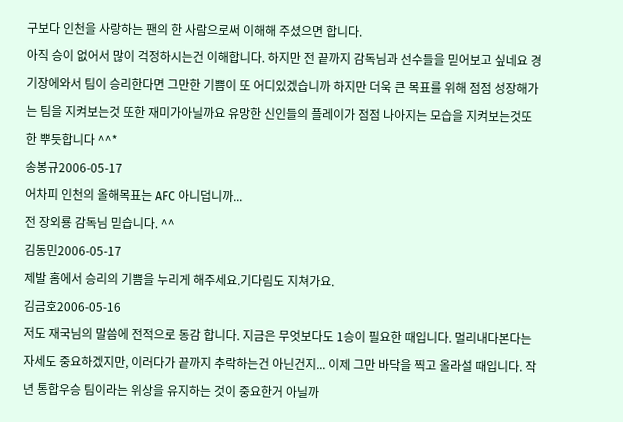구보다 인천을 사랑하는 팬의 한 사람으로써 이해해 주셨으면 합니다.
아직 승이 없어서 많이 걱정하시는건 이해합니다. 하지만 전 끝까지 감독님과 선수들을 믿어보고 싶네요 경기장에와서 팀이 승리한다면 그만한 기쁨이 또 어디있겠습니까 하지만 더욱 큰 목표를 위해 점점 성장해가는 팀을 지켜보는것 또한 재미가아닐까요 유망한 신인들의 플레이가 점점 나아지는 모습을 지켜보는것또한 뿌듯합니다 ^^*
송봉규2006-05-17
어차피 인천의 올해목표는 AFC 아니덥니까...
전 장외룡 감독님 믿습니다. ^^
김동민2006-05-17
제발 홈에서 승리의 기쁨을 누리게 해주세요.기다림도 지쳐가요.
김금호2006-05-16
저도 재국님의 말씀에 전적으로 동감 합니다. 지금은 무엇보다도 1승이 필요한 때입니다. 멀리내다본다는 자세도 중요하겠지만, 이러다가 끝까지 추락하는건 아닌건지... 이제 그만 바닥을 찍고 올라설 때입니다. 작년 통합우승 팀이라는 위상을 유지하는 것이 중요한거 아닐까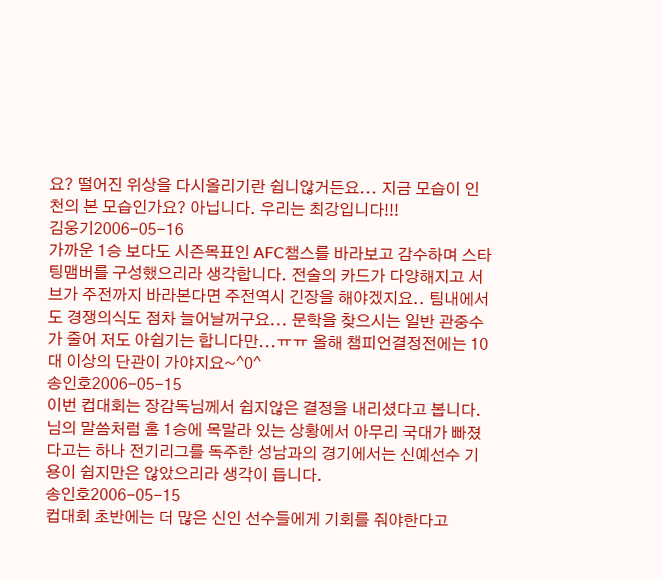요? 떨어진 위상을 다시올리기란 쉽니않거든요... 지금 모습이 인천의 본 모습인가요? 아닙니다. 우리는 최강입니다!!!
김웅기2006-05-16
가까운 1승 보다도 시즌목표인 AFC챔스를 바라보고 감수하며 스타팅맴버를 구성했으리라 생각합니다. 전술의 카드가 다양해지고 서브가 주전까지 바라본다면 주전역시 긴장을 해야겠지요.. 팀내에서도 경쟁의식도 점차 늘어날꺼구요... 문학을 찾으시는 일반 관중수가 줄어 저도 아쉽기는 합니다만...ㅠㅠ 올해 챔피언결정전에는 10대 이상의 단관이 가야지요~^0^
송인호2006-05-15
이번 컵대회는 장감독님께서 쉽지않은 결정을 내리셨다고 봅니다.
님의 말씀처럼 홈 1승에 목말라 있는 상황에서 아무리 국대가 빠졌다고는 하나 전기리그를 독주한 성남과의 경기에서는 신예선수 기용이 쉽지만은 않았으리라 생각이 듭니다.
송인호2006-05-15
컵대회 초반에는 더 많은 신인 선수들에게 기회를 줘야한다고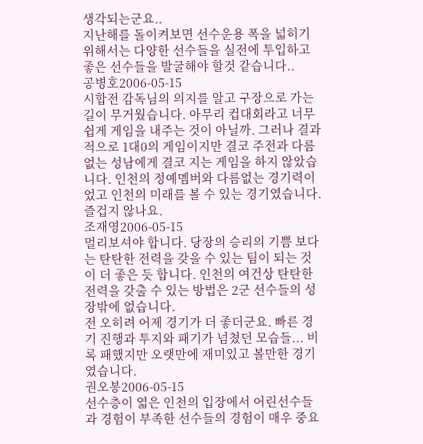생각되는군요..
지난해를 돌이켜보면 선수운용 폭을 넓히기 위해서는 다양한 선수들을 실전에 투입하고
좋은 선수들을 발굴해야 할것 같습니다..
공병호2006-05-15
시합전 감독님의 의지를 알고 구장으로 가는 길이 무거웠습니다. 아무리 컵대회라고 너무 쉽게 게임을 내주는 것이 아닐까. 그러나 결과적으로 1대0의 게임이지만 결코 주전과 다름없는 성남에게 결코 지는 게임을 하지 않았습니다. 인천의 정예멤버와 다름없는 경기력이었고 인천의 미래를 볼 수 있는 경기였습니다. 즐겁지 않나요.
조재영2006-05-15
멀리보셔야 합니다. 당장의 승리의 기쁨 보다는 탄탄한 전력을 갖을 수 있는 팀이 되는 것이 더 좋은 듯 합니다. 인천의 여건상 탄탄한 전력을 갖출 수 있는 방법은 2군 선수들의 성장밖에 없습니다.
전 오히려 어제 경기가 더 좋더군요. 빠른 경기 진행과 투지와 패기가 넘쳤던 모습들... 비록 패했지만 오랫만에 재미있고 볼만한 경기였습니다.
권오봉2006-05-15
선수층이 엷은 인천의 입장에서 어린선수들과 경험이 부족한 선수들의 경험이 매우 중요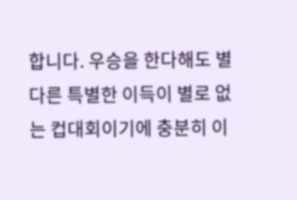합니다. 우승을 한다해도 별다른 특별한 이득이 별로 없는 컵대회이기에 충분히 이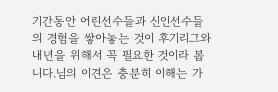기간동안 어린선수들과 신인선수들의 경험을 쌓아놓는 것이 후기리그와 내년을 위해서 꼭 필요한 것이라 봅니다.님의 이견은 충분히 이해는 가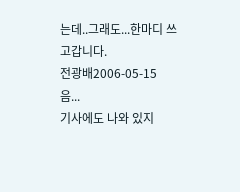는데..그래도...한마디 쓰고갑니다.
전광배2006-05-15
음...
기사에도 나와 있지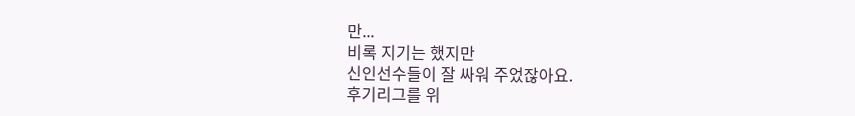만...
비록 지기는 했지만
신인선수들이 잘 싸워 주었잖아요.
후기리그를 위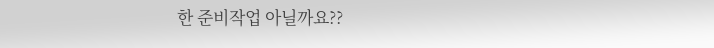한 준비작업 아닐까요??